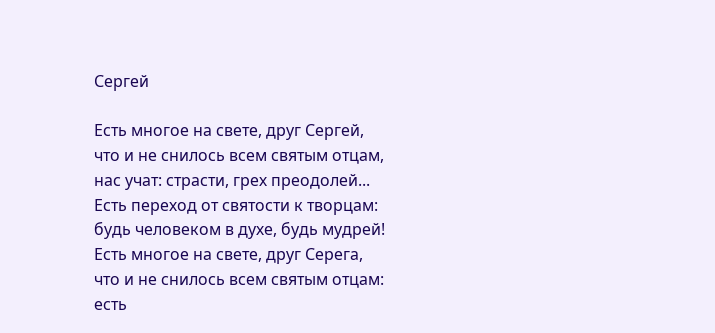Сергей

Есть многое на свете, друг Сергей,
что и не снилось всем святым отцам,
нас учат: страсти, грех преодолей...
Есть переход от святости к творцам:
будь человеком в духе, будь мудрей!
Есть многое на свете, друг Серега,
что и не снилось всем святым отцам:
есть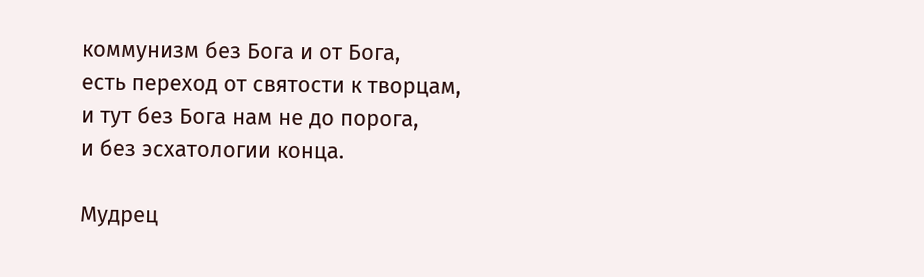коммунизм без Бога и от Бога,
есть переход от святости к творцам,
и тут без Бога нам не до порога,
и без эсхатологии конца.

Мудрец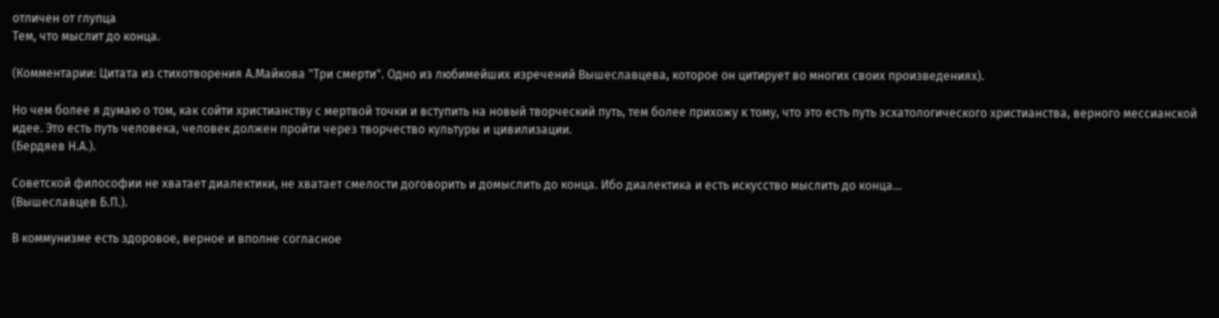отличен от глупца
Тем, что мыслит до конца.

(Комментарии: Цитата из стихотворения А.Майкова "Три смерти". Одно из любимейших изречений Вышеславцева, которое он цитирует во многих своих произведениях).

Но чем более я думаю о том, как сойти христианству с мертвой точки и вступить на новый творческий путь, тем более прихожу к тому, что это есть путь эсхатологического христианства, верного мессианской идее. Это есть путь человека, человек должен пройти через творчество культуры и цивилизации.
(Бердяев Н.А.).

Советской философии не хватает диалектики, не хватает смелости договорить и домыслить до конца. Ибо диалектика и есть искусство мыслить до конца...
(Вышеславцев Б.П.).

В коммунизме есть здоровое, верное и вполне согласное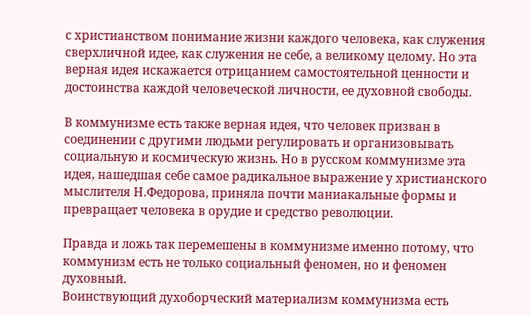с христианством понимание жизни каждого человека, как служения сверхличной идее, как служения не себе, а великому целому. Но эта верная идея искажается отрицанием самостоятельной ценности и достоинства каждой человеческой личности, ее духовной свободы.

В коммунизме есть также верная идея, что человек призван в соединении с другими людьми регулировать и организовывать социальную и космическую жизнь. Но в русском коммунизме эта идея, нашедшая себе самое радикальное выражение у христианского мыслителя Н.Федорова, приняла почти маниакальные формы и превращает человека в орудие и средство революции.

Правда и ложь так перемешены в коммунизме именно потому, что коммунизм есть не только социальный феномен, но и феномен духовный.
Воинствующий духоборческий материализм коммунизма есть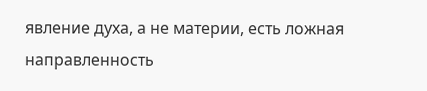явление духа, а не материи, есть ложная направленность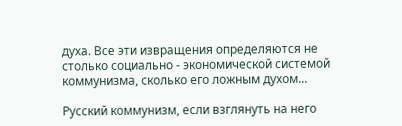духа. Все эти извращения определяются не столько социально - экономической системой коммунизма, сколько его ложным духом...

Русский коммунизм, если взглянуть на него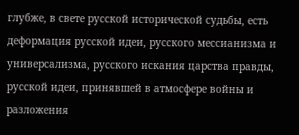глубже, в свете русской исторической судьбы, есть деформация русской идеи, русского мессианизма и универсализма, русского искания царства правды, русской идеи, принявшей в атмосфере войны и разложения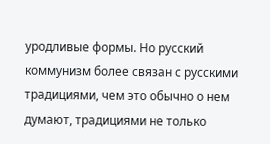уродливые формы. Но русский коммунизм более связан с русскими традициями, чем это обычно о нем думают, традициями не только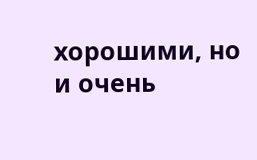хорошими, но и очень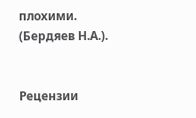плохими.
(Бердяев Н.А.).


Рецензии